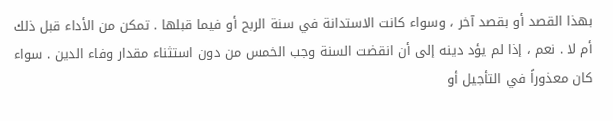بهذا القصد أو بقصد آخر ، وسواء كانت الاستدانة في سنة الربح أو فيما قبلها . تمكن من الأداء قبل ذلك أم لا . نعم ، إذا لم يؤد دينه إلى أن انقضت السنة وجب الخمس من دون استثناء مقدار وفاء الدين . سواء كان معذوراً في التأجيل أو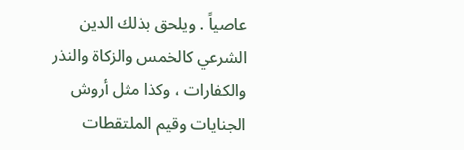عاصياً . ويلحق بذلك الدين الشرعي كالخمس والزكاة والنذر والكفارات ، وكذا مثل أروش الجنايات وقيم الملتقطات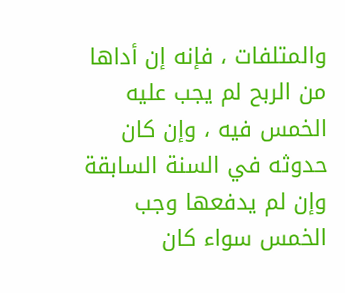والمتلفات ، فإنه إن أداها من الربح لم يجب عليه الخمس فيه ، وإن كان حدوثه في السنة السابقة وإن لم يدفعها وجب الخمس سواء كان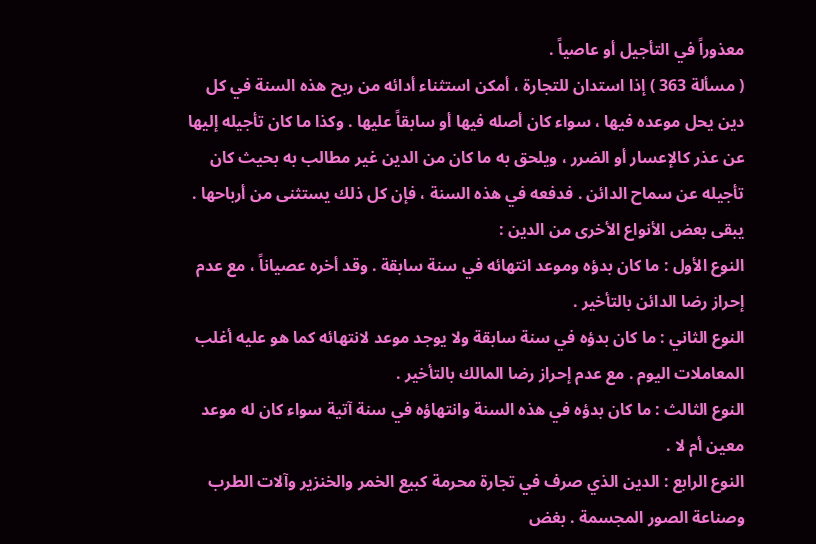معذوراً في التأجيل أو عاصياً .
( مسألة 363 ) إذا استدان للتجارة ، أمكن استثناء أدائه من ربح هذه السنة في كل دين يحل موعده فيها ، سواء كان أصله فيها أو سابقاً عليها . وكذا ما كان تأجيله إليها عن عذر كالإعسار أو الضرر ، ويلحق به ما كان من الدين غير مطالب به بحيث كان تأجيله عن سماح الدائن . فدفعه في هذه السنة ، فإن كل ذلك يستثنى من أرباحها . يبقى بعض الأنواع الأخرى من الدين :
النوع الأول : ما كان بدؤه وموعد انتهائه في سنة سابقة . وقد أخره عصياناً ، مع عدم إحراز رضا الدائن بالتأخير .
النوع الثاني : ما كان بدؤه في سنة سابقة ولا يوجد موعد لانتهائه كما هو عليه أغلب المعاملات اليوم . مع عدم إحراز رضا المالك بالتأخير .
النوع الثالث : ما كان بدؤه في هذه السنة وانتهاؤه في سنة آتية سواء كان له موعد معين أم لا .
النوع الرابع : الدين الذي صرف في تجارة محرمة كبيع الخمر والخنزير وآلات الطرب وصناعة الصور المجسمة . بغض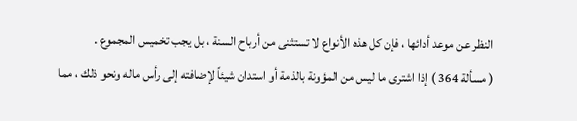النظر عن موعد أدائها ، فإن كل هذه الأنواع لا تستثنى من أرباح السنة ، بل يجب تخميس المجموع .
( مسألة 364 ) إذا اشترى ما ليس من المؤونة بالذمة أو استدان شيئاً لإضافته إلى رأس ماله ونحو ذلك ، مما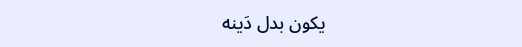يكون بدل دَينه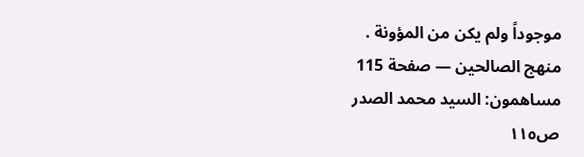موجوداً ولم يكن من المؤونة .
منهج الصالحين — صفحة 115
مساهمون: السيد محمد الصدر
ص١١٥